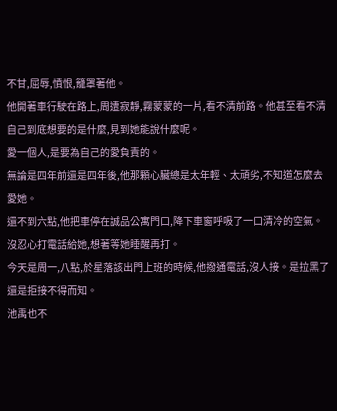不甘,屈辱,憤恨,籠罩著他。
他開著車行駛在路上,周遭寂靜,霧蒙蒙的一片,看不清前路。他甚至看不清自己到底想要的是什麼,見到她能說什麼呢。
愛一個人,是要為自己的愛負責的。
無論是四年前還是四年後,他那顆心臟總是太年輕、太頑劣,不知道怎麼去愛她。
還不到六點,他把車停在誠品公寓門口,降下車窗呼吸了一口清冷的空氣。沒忍心打電話給她,想著等她睡醒再打。
今天是周一,八點,於星落該出門上班的時候,他撥通電話,沒人接。是拉黑了還是拒接不得而知。
池禹也不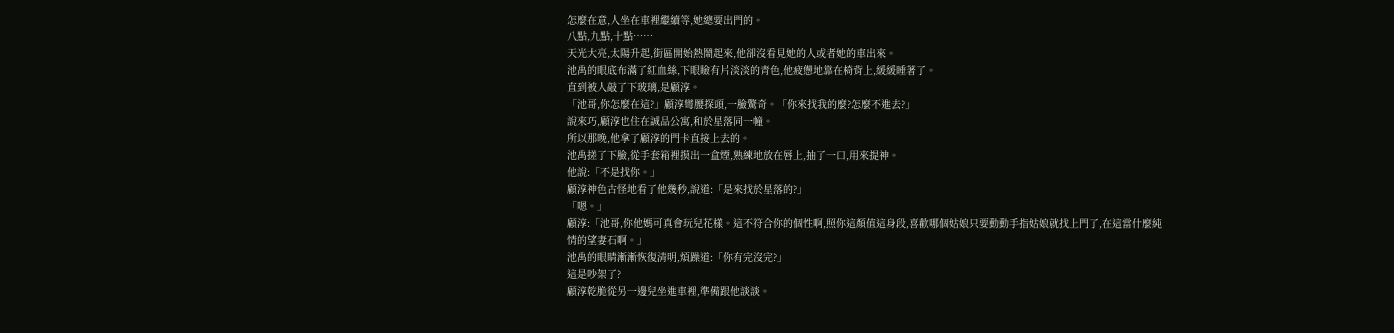怎麼在意,人坐在車裡繼續等,她總要出門的。
八點,九點,十點……
天光大亮,太陽升起,街區開始熱鬧起來,他卻沒看見她的人或者她的車出來。
池禹的眼底布滿了紅血絲,下眼瞼有片淡淡的青色,他疲憊地靠在椅背上,緩緩睡著了。
直到被人敲了下玻璃,是顧淳。
「池哥,你怎麼在這?」顧淳彎腰探頭,一臉驚奇。「你來找我的麼?怎麼不進去?」
說來巧,顧淳也住在誠品公寓,和於星落同一幢。
所以那晚,他拿了顧淳的門卡直接上去的。
池禹搓了下臉,從手套箱裡摸出一盒煙,熟練地放在唇上,抽了一口,用來提神。
他說:「不是找你。」
顧淳神色古怪地看了他幾秒,說道:「是來找於星落的?」
「嗯。」
顧淳:「池哥,你他媽可真會玩兒花樣。這不符合你的個性啊,照你這顏值這身段,喜歡哪個姑娘只要動動手指姑娘就找上門了,在這當什麼純情的望妻石啊。」
池禹的眼睛漸漸恢復清明,煩躁道:「你有完沒完?」
這是吵架了?
顧淳乾脆從另一邊兒坐進車裡,準備跟他談談。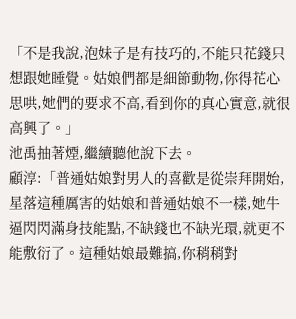「不是我說,泡妹子是有技巧的,不能只花錢只想跟她睡覺。姑娘們都是細節動物,你得花心思哄,她們的要求不高,看到你的真心實意,就很高興了。」
池禹抽著煙,繼續聽他說下去。
顧淳:「普通姑娘對男人的喜歡是從崇拜開始,星落這種厲害的姑娘和普通姑娘不一樣,她牛逼閃閃滿身技能點,不缺錢也不缺光環,就更不能敷衍了。這種姑娘最難搞,你稍稍對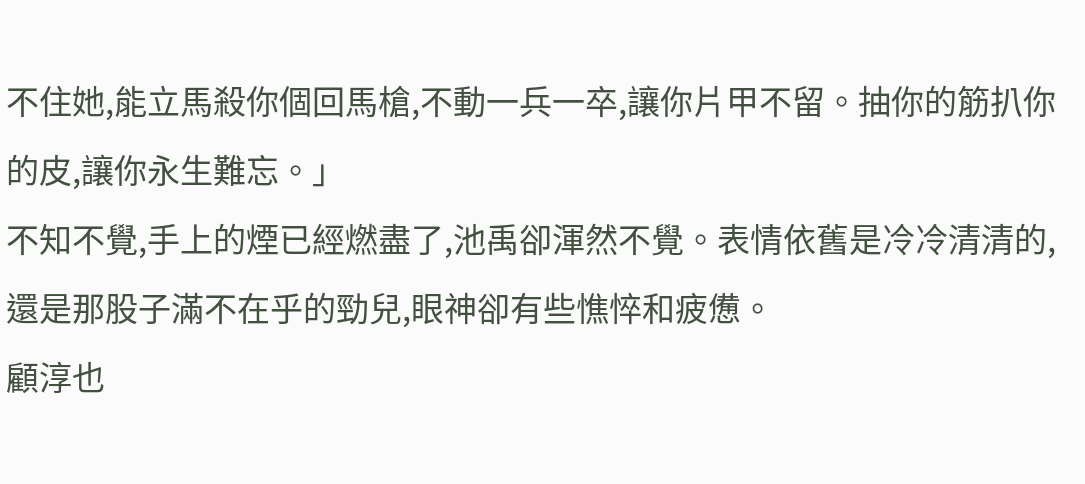不住她,能立馬殺你個回馬槍,不動一兵一卒,讓你片甲不留。抽你的筋扒你的皮,讓你永生難忘。」
不知不覺,手上的煙已經燃盡了,池禹卻渾然不覺。表情依舊是冷冷清清的,還是那股子滿不在乎的勁兒,眼神卻有些憔悴和疲憊。
顧淳也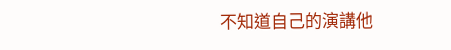不知道自己的演講他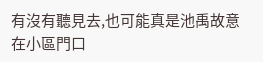有沒有聽見去,也可能真是池禹故意在小區門口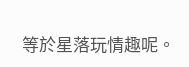等於星落玩情趣呢。